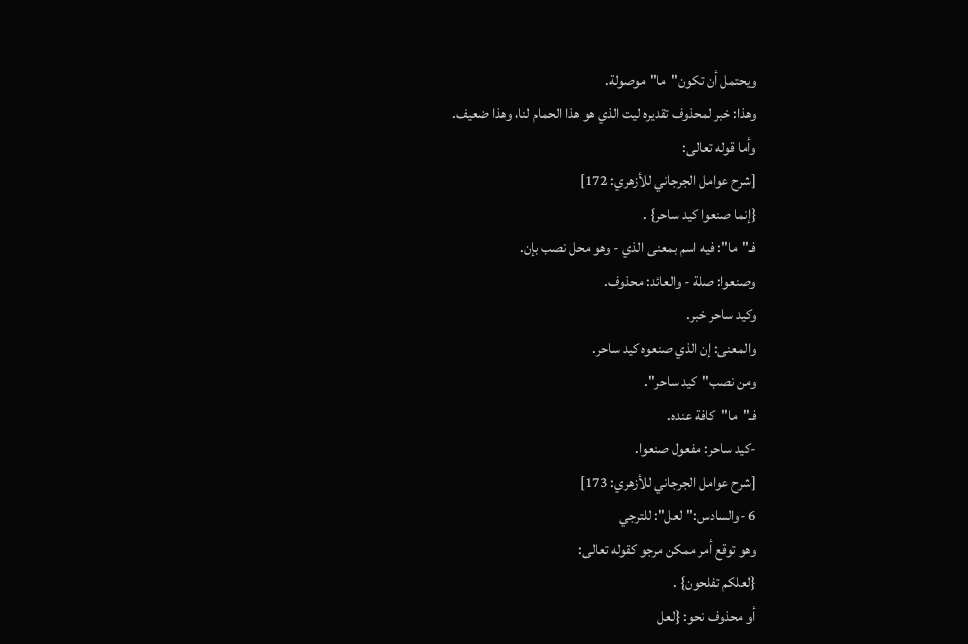ويحتمل أن تكون"ما"موصولة.
وهذا: خبر لمحذوف تقديره ليت الذي هو هذا الحمام لنا، وهذا ضعيف.
وأما قوله تعالى:
[شرح عوامل الجرجاني للأزهري: 172]
{إنما صنعوا كيد ساحر} .
فـ"ما": فيه اسم بمعنى الذي - وهو محل نصب بإن.
وصنعوا: صلة - والعائد: محذوف.
وكيد ساحر خبر.
والمعنى: إن الذي صنعوه كيد ساحر.
ومن نصب"كيد ساحر".
فـ"ما"كافة عنده.
-كيد ساحر: مفعول صنعوا.
[شرح عوامل الجرجاني للأزهري: 173]
6 -والسادس:"لعل": للترجي
وهو توقع أمر ممكن مرجو كقوله تعالى:
{لعلكم تفلحون} .
أو محذوف نحو: {لعل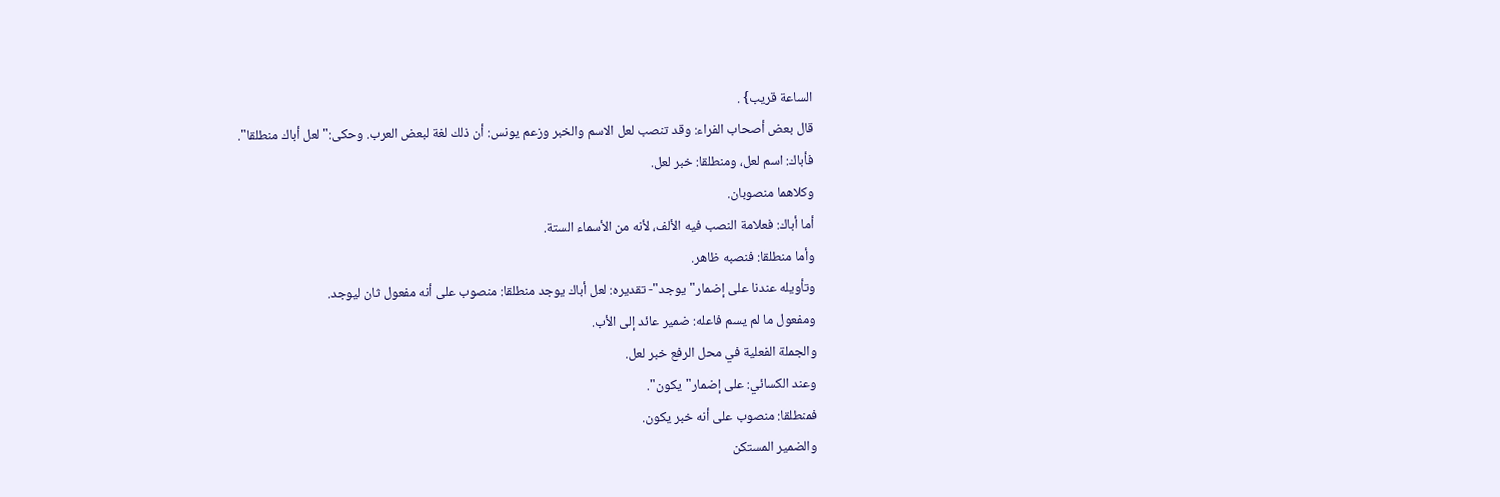الساعة قريب} .
قال بعض أصحاب الفراء: وقد تنصب لعل الاسم والخبر وزعم يونس: أن ذلك لغة لبعض العرب. وحكى:"لعل أباك منطلقا".
فأباك: اسم لعل، ومنطلقا: خبر لعل.
وكلاهما منصوبان.
أما أباك: فعلامة النصب فيه الألف، لأنه من الأسماء الستة.
وأما منطلقا: فنصبه ظاهر.
وتأويله عندنا على إضمار"يوجد"- تقديره: لعل أباك يوجد منطلقا: منصوب على أنه مفعول ثان ليوجد.
ومفعول ما لم يسم فاعله: ضمير عائد إلى الأب.
والجملة الفعلية في محل الرفع خبر لعل.
وعند الكسائي: على إضمار"يكون".
فمنطلقا: منصوب على أنه خبر يكون.
والضمير المستكن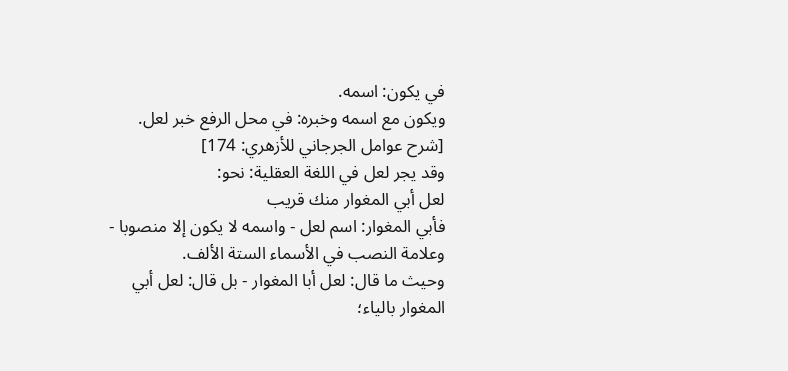في يكون: اسمه.
ويكون مع اسمه وخبره: في محل الرفع خبر لعل.
[شرح عوامل الجرجاني للأزهري: 174]
وقد يجر لعل في اللغة العقلية: نحو:
لعل أبي المغوار منك قريب
فأبي المغوار: اسم لعل - واسمه لا يكون إلا منصوبا - وعلامة النصب في الأسماء الستة الألف.
وحيث ما قال: لعل أبا المغوار - بل قال: لعل أبي المغوار بالياء؛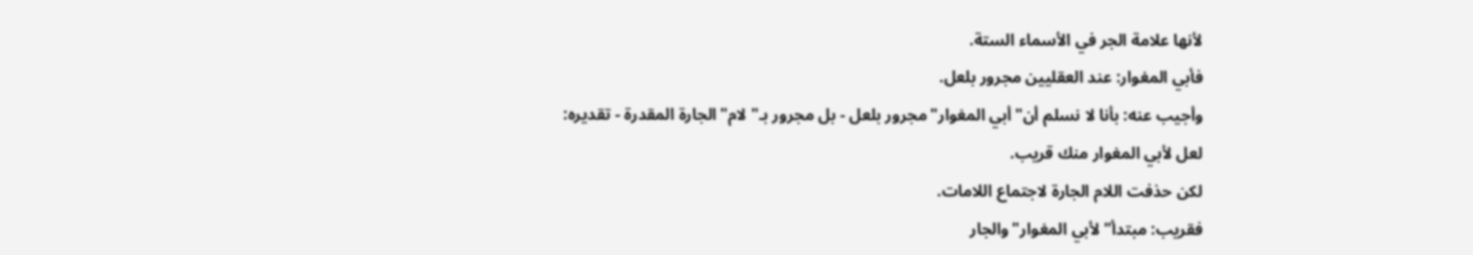لأنها علامة الجر في الأسماء الستة.
فأبي المغوار: عند العقليين مجرور بلعل.
وأجيب عنه: بأنا لا نسلم أن"أبي المغوار"مجرور بلعل - بل مجرور بـ"لام"الجارة المقدرة - تقديره:
لعل لأبي المغوار منك قريب.
لكن حذفت اللام الجارة لاجتماع اللامات.
فقريب: مبتدأ"لأبي المغوار"والجار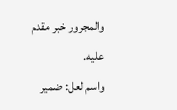والمجرور خبر مقدم عليه.
واسم لعل: ضمير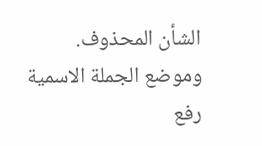الشأن المحذوف.
وموضع الجملة الاسمية رفع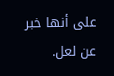على أنها خبر عن لعل.